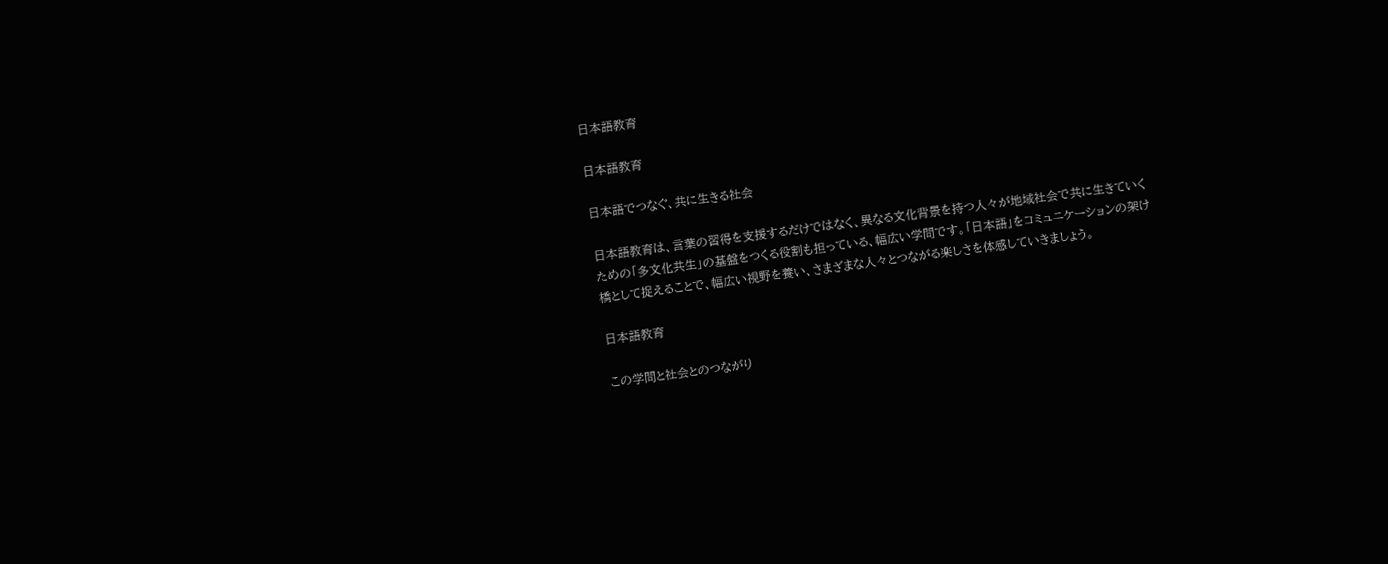日本語教育

日本語教育

日本語でつなぐ、共に生きる社会

日本語教育は、言葉の習得を支援するだけではなく、異なる文化背景を持つ人々が地域社会で共に生きていくための「多文化共生」の基盤をつくる役割も担っている、幅広い学問です。「日本語」をコミュニケーションの架け橋として捉えることで、幅広い視野を養い、さまざまな人々とつながる楽しさを体感していきましょう。

日本語教育

この学問と社会とのつながり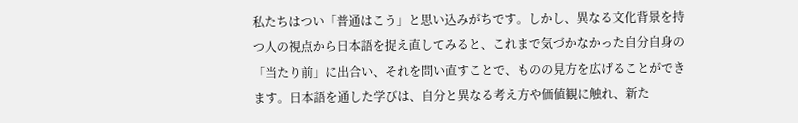私たちはつい「普通はこう」と思い込みがちです。しかし、異なる文化背景を持つ人の視点から日本語を捉え直してみると、これまで気づかなかった自分自身の「当たり前」に出合い、それを問い直すことで、ものの見方を広げることができます。日本語を通した学びは、自分と異なる考え方や価値観に触れ、新た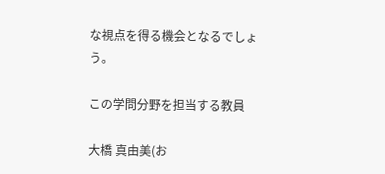な視点を得る機会となるでしょう。

この学問分野を担当する教員

大橋 真由美(お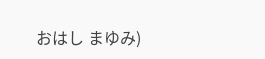おはし まゆみ)